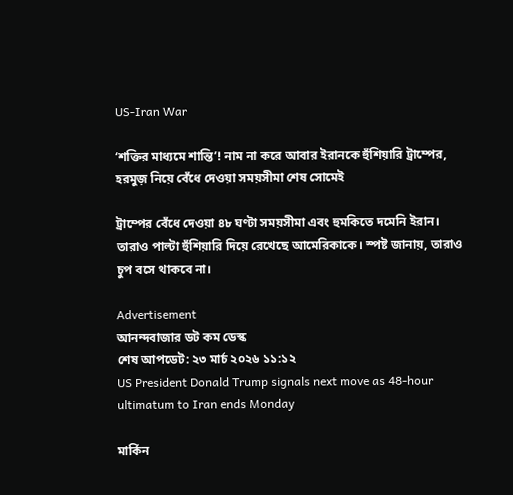US-Iran War

‘শক্তির মাধ্যমে শান্তি’! নাম না করে আবার ইরানকে হুঁশিয়ারি ট্রাম্পের, হরমুজ় নিয়ে বেঁধে দেওয়া সময়সীমা শেষ সোমেই

ট্রাম্পের বেঁধে দেওয়া ৪৮ ঘণ্টা সময়সীমা এবং হুমকিতে দমেনি ইরান। তারাও পাল্টা হুঁশিয়ারি দিয়ে রেখেছে আমেরিকাকে। স্পষ্ট জানায়, তারাও চুপ বসে থাকবে না।

Advertisement
আনন্দবাজার ডট কম ডেস্ক
শেষ আপডেট: ২৩ মার্চ ২০২৬ ১১:১২
US President Donald Trump signals next move as 48-hour ultimatum to Iran ends Monday

মার্কিন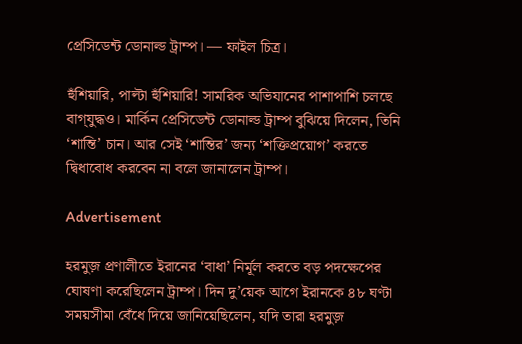প্রেসিডেন্ট ডোনাল্ড ট্রাম্প। — ফাইল চিত্র।

হুঁশিয়ারি, পাল্টা হুঁশিয়ারি! সামরিক অভিযানের পাশাপাশি চলছে বাগ্‌যুদ্ধও। মার্কিন প্রেসিডেন্ট ডোনাল্ড ট্রাম্প বুঝিয়ে দিলেন, তিনি ‘শান্তি’ চান। আর সেই ‘শান্তির’ জন্য ‘শক্তিপ্রয়োগ’ করতে দ্বিধাবোধ করবেন না বলে জানালেন ট্রাম্প।

Advertisement

হরমুজ় প্রণালীতে ইরানের ‘বাধা’ নির্মূল করতে বড় পদক্ষেপের ঘোষণা করেছিলেন ট্রাম্প। দিন দু’য়েক আগে ইরানকে ৪৮ ঘণ্টা সময়সীমা বেঁধে দিয়ে জানিয়েছিলেন, যদি তারা হরমুজ়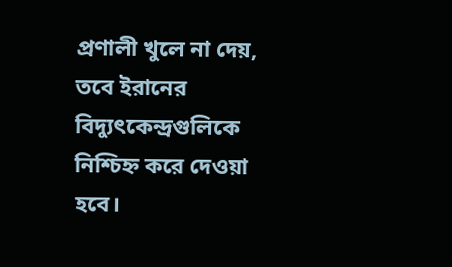প্রণালী খুলে না দেয়, তবে ইরানের বিদ্যুৎকেন্দ্রগুলিকে নিশ্চিহ্ন করে দেওয়া হবে।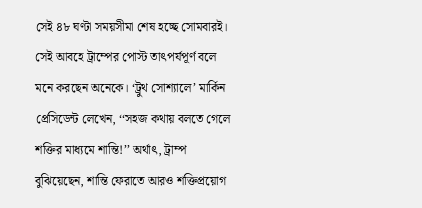সেই ৪৮ ঘণ্টা সময়সীমা শেষ হচ্ছে সোমবারই। সেই আবহে ট্রাম্পের পোস্ট তাৎপর্যপূর্ণ বলে মনে করছেন অনেকে। ‘ট্রুথ সোশ্যালে’ মার্কিন প্রেসিডেন্ট লেখেন, ‘‘সহজ কথায় বলতে গেলে শক্তির মাধ্যমে শান্তি!’’ অর্থাৎ, ট্রাম্প বুঝিয়েছেন, শান্তি ফেরাতে আরও শক্তিপ্রয়োগ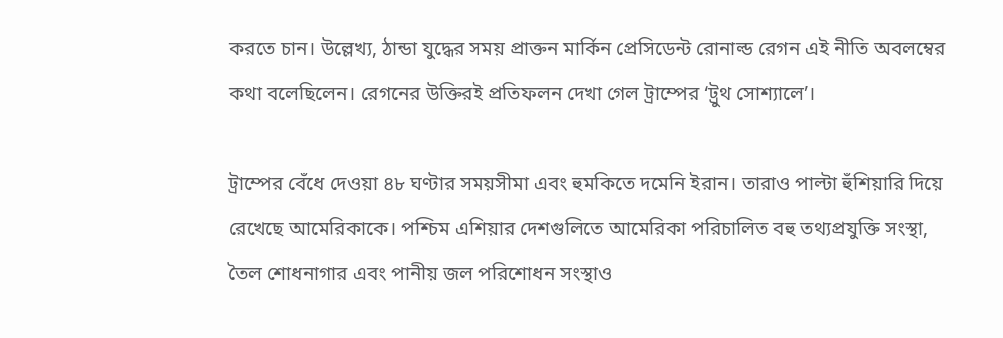করতে চান। উল্লেখ্য, ঠান্ডা যুদ্ধের সময় প্রাক্তন মার্কিন প্রেসিডেন্ট রোনাল্ড রেগন এই নীতি অবলম্বের কথা বলেছিলেন। রেগনের উক্তিরই প্রতিফলন দেখা গেল ট্রাম্পের ‘ট্রুথ সোশ্যালে’।

ট্রাম্পের বেঁধে দেওয়া ৪৮ ঘণ্টার সময়সীমা এবং হুমকিতে দমেনি ইরান। তারাও পাল্টা হুঁশিয়ারি দিয়ে রেখেছে আমেরিকাকে। পশ্চিম এশিয়ার দেশগুলিতে আমেরিকা পরিচালিত বহু তথ্যপ্রযুক্তি সংস্থা, তৈল শোধনাগার এবং পানীয় জল পরিশোধন সংস্থাও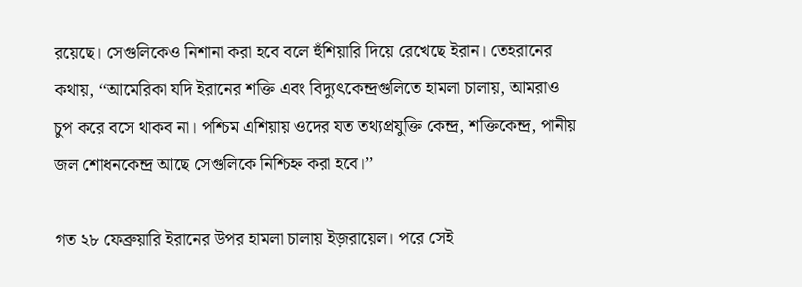রয়েছে। সেগুলিকেও নিশানা করা হবে বলে হুঁশিয়ারি দিয়ে রেখেছে ইরান। তেহরানের কথায়, ‘‘আমেরিকা যদি ইরানের শক্তি এবং বিদ্যুৎকেন্দ্রগুলিতে হামলা চালায়, আমরাও চুপ করে বসে থাকব না। পশ্চিম এশিয়ায় ওদের যত তথ্যপ্রযুক্তি কেন্দ্র, শক্তিকেন্দ্র, পানীয় জল শোধনকেন্দ্র আছে সেগুলিকে নিশ্চিহ্ন করা হবে।’’

গত ২৮ ফেব্রুয়ারি ইরানের উপর হামলা চালায় ইজ়রায়েল। পরে সেই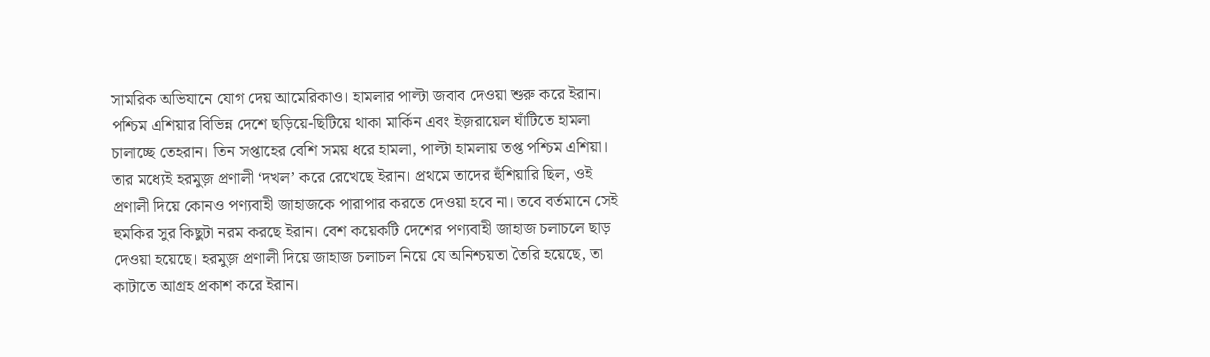সামরিক অভিযানে যোগ দেয় আমেরিকাও। হামলার পাল্টা জবাব দেওয়া শুরু করে ইরান। পশ্চিম এশিয়ার বিভিন্ন দেশে ছড়িয়ে-ছিটিয়ে থাকা মার্কিন এবং ইজ়রায়েল ঘাঁটিতে হামলা চালাচ্ছে তেহরান। তিন সপ্তাহের বেশি সময় ধরে হামলা, পাল্টা হামলায় তপ্ত পশ্চিম এশিয়া। তার মধ্যেই হরমুজ় প্রণালী ‘দখল’ করে রেখেছে ইরান। প্রথমে তাদের হুঁশিয়ারি ছিল, ওই প্রণালী দিয়ে কোনও পণ্যবাহী জাহাজকে পারাপার করতে দেওয়া হবে না। তবে বর্তমানে সেই হুমকির সুর কিছুটা নরম করছে ইরান। বেশ কয়েকটি দেশের পণ্যবাহী জাহাজ চলাচলে ছাড় দেওয়া হয়েছে। হরমুজ় প্রণালী দিয়ে জাহাজ চলাচল নিয়ে যে অনিশ্চয়তা তৈরি হয়েছে, তা কাটাতে আগ্রহ প্রকাশ করে ইরান।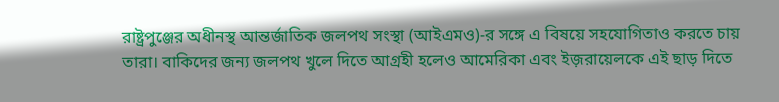রাষ্ট্রপুঞ্জের অধীনস্থ আন্তর্জাতিক জলপথ সংস্থা (আইএমও)-র সঙ্গে এ বিষয়ে সহযোগিতাও করতে চায় তারা। বাকিদের জন্য জলপথ খুলে দিতে আগ্রহী হলেও আমেরিকা এবং ইজ়রায়েলকে এই ছাড় দিতে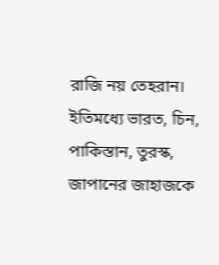রাজি নয় তেহরান। ইতিমধ্যে ভারত, চিন, পাকিস্তান, তুরস্ক, জাপানের জাহাজকে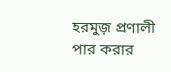হরমুজ় প্রণালী পার করার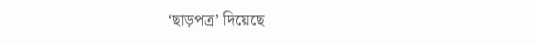‘ছাড়পত্র’ দিয়েছে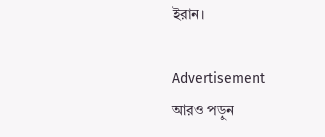ইরান।

Advertisement
আরও পড়ুন